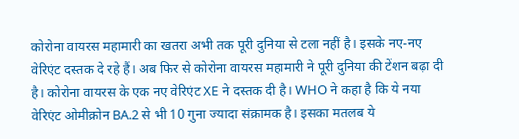कोरोना वायरस महामारी का खतरा अभी तक पूरी दुनिया से टला नहीं है। इसके नए-नए वेरिएंट दस्तक दे रहे हैं। अब फिर से कोरोना वायरस महामारी ने पूरी दुनिया की टेंशन बढ़ा दी है। कोरोना वायरस के एक नए वेरिएंट XE ने दस्तक दी है। WHO ने कहा है कि ये नया वेरिएंट ओमीक्रोन BA.2 से भी 10 गुना ज्यादा संक्रामक है। इसका मतलब ये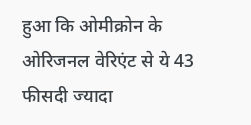हुआ कि ओमीक्रोन के ओरिजनल वेरिएंट से ये 43 फीसदी ज्यादा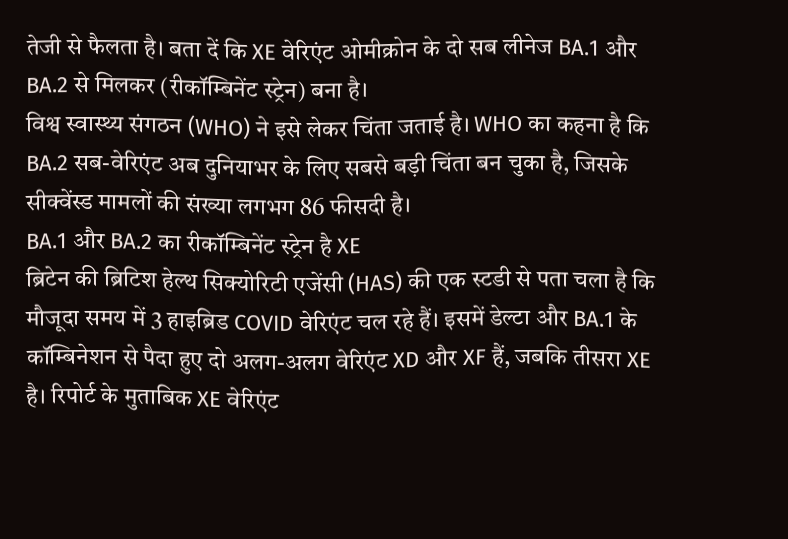तेजी से फैलता है। बता दें कि XE वेरिएंट ओमीक्रोन के दो सब लीनेज BA.1 और BA.2 से मिलकर (रीकॉम्बिनेंट स्ट्रेन) बना है।
विश्व स्वास्थ्य संगठन (WHO) ने इसे लेकर चिंता जताई है। WHO का कहना है कि BA.2 सब-वेरिएंट अब दुनियाभर के लिए सबसे बड़ी चिंता बन चुका है, जिसके सीक्वेंस्ड मामलों की संख्या लगभग 86 फीसदी है।
BA.1 और BA.2 का रीकॉम्बिनेंट स्ट्रेन है XE
ब्रिटेन की ब्रिटिश हेल्थ सिक्योरिटी एजेंसी (HAS) की एक स्टडी से पता चला है कि मौजूदा समय में 3 हाइब्रिड COVID वेरिएंट चल रहे हैं। इसमें डेल्टा और BA.1 के कॉम्बिनेशन से पैदा हुए दो अलग-अलग वेरिएंट XD और XF हैं, जबकि तीसरा XE है। रिपोर्ट के मुताबिक XE वेरिएंट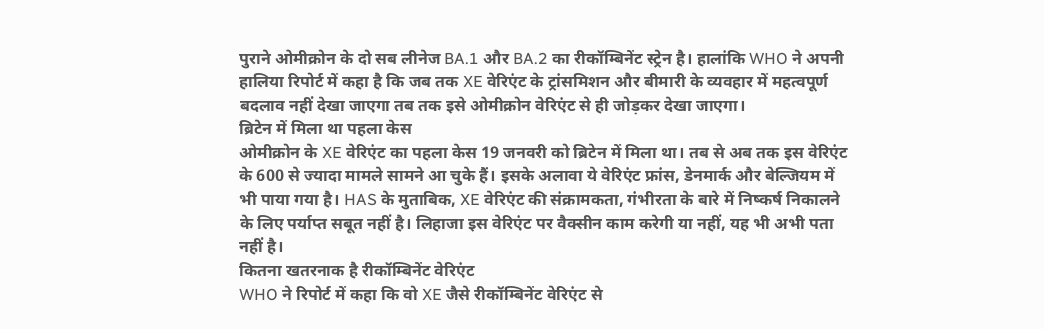पुराने ओमीक्रोन के दो सब लीनेज BA.1 और BA.2 का रीकॉम्बिनेंट स्ट्रेन है। हालांकि WHO ने अपनी हालिया रिपोर्ट में कहा है कि जब तक XE वेरिएंट के ट्रांसमिशन और बीमारी के व्यवहार में महत्वपूर्ण बदलाव नहीं देखा जाएगा तब तक इसे ओमीक्रोन वेरिएंट से ही जोड़कर देखा जाएगा।
ब्रिटेन में मिला था पहला केस
ओमीक्रोन के XE वेरिएंट का पहला केस 19 जनवरी को ब्रिटेन में मिला था। तब से अब तक इस वेरिएंट के 600 से ज्यादा मामले सामने आ चुके हैं। इसके अलावा ये वेरिएंट फ्रांस, डेनमार्क और बेल्जियम में भी पाया गया है। HAS के मुताबिक, XE वेरिएंट की संक्रामकता, गंभीरता के बारे में निष्कर्ष निकालने के लिए पर्याप्त सबूत नहीं है। लिहाजा इस वेरिएंट पर वैक्सीन काम करेगी या नहीं, यह भी अभी पता नहीं है।
कितना खतरनाक है रीकॉम्बिनेंट वेरिएंट
WHO ने रिपोर्ट में कहा कि वो XE जैसे रीकॉम्बिनेंट वेरिएंट से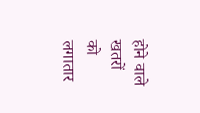होने वाले खतरों को लगातार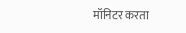मॉनिटर करता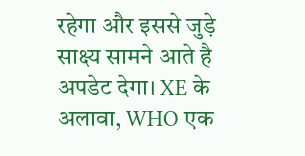रहेगा और इससे जुड़े साक्ष्य सामने आते है अपडेट देगा। XE के अलावा, WHO एक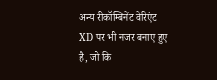अन्य रीकॉम्बिनेंट वेरिएंट XD पर भी नजर बनाए हुए है, जो कि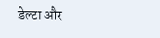डेल्टा और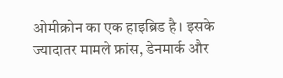ओमीक्रोन का एक हाइब्रिड है। इसके ज्यादातर मामले फ्रांस, डेनमार्क और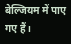बेल्जियम में पाए गए हैं।